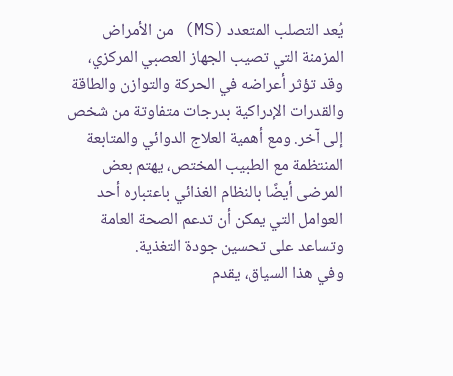يُعد التصلب المتعدد (MS) من الأمراض المزمنة التي تصيب الجهاز العصبي المركزي، وقد تؤثر أعراضه في الحركة والتوازن والطاقة والقدرات الإدراكية بدرجات متفاوتة من شخص إلى آخر. ومع أهمية العلاج الدوائي والمتابعة المنتظمة مع الطبيب المختص، يهتم بعض المرضى أيضًا بالنظام الغذائي باعتباره أحد العوامل التي يمكن أن تدعم الصحة العامة وتساعد على تحسين جودة التغذية.
وفي هذا السياق، يقدم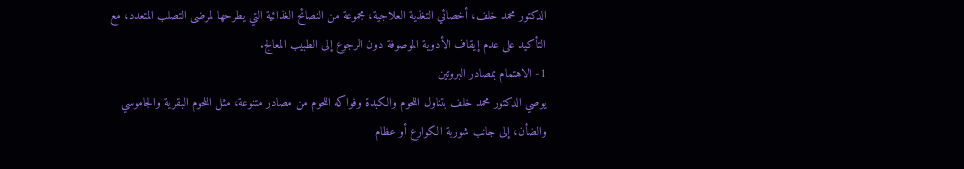الدكتور محمد خلف، أخصائي التغذية العلاجية، مجموعة من النصائح الغذائية التي يطرحها لمرضى التصلب المتعدد، مع التأكيد على عدم إيقاف الأدوية الموصوفة دون الرجوع إلى الطبيب المعالج.
1- الاهتمام بمصادر البروتين
يوصي الدكتور محمد خلف بتناول اللحوم والكبدة وفواكه اللحوم من مصادر متنوعة، مثل اللحوم البقرية والجاموسي والضأن، إلى جانب شوربة الكوارع أو عظام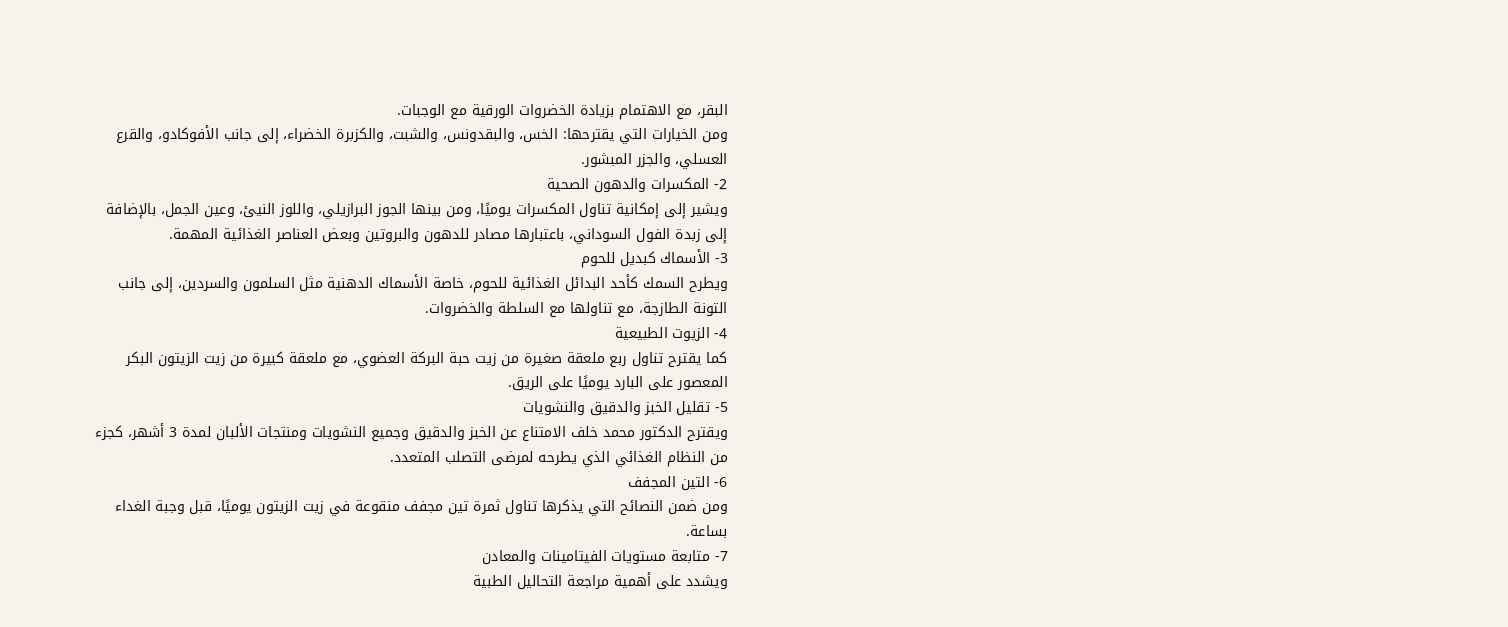البقر، مع الاهتمام بزيادة الخضروات الورقية مع الوجبات.
ومن الخيارات التي يقترحها: الخس، والبقدونس، والشبت، والكزبرة الخضراء، إلى جانب الأفوكادو، والقرع العسلي، والجزر المبشور.
2- المكسرات والدهون الصحية
ويشير إلى إمكانية تناول المكسرات يوميًا، ومن بينها الجوز البرازيلي، واللوز النيئ، وعين الجمل، بالإضافة إلى زبدة الفول السوداني، باعتبارها مصادر للدهون والبروتين وبعض العناصر الغذائية المهمة.
3- الأسماك كبديل للحوم
ويطرح السمك كأحد البدائل الغذائية للحوم، خاصة الأسماك الدهنية مثل السلمون والسردين، إلى جانب التونة الطازجة، مع تناولها مع السلطة والخضروات.
4- الزيوت الطبيعية
كما يقترح تناول ربع ملعقة صغيرة من زيت حبة البركة العضوي، مع ملعقة كبيرة من زيت الزيتون البكر المعصور على البارد يوميًا على الريق.
5- تقليل الخبز والدقيق والنشويات
ويقترح الدكتور محمد خلف الامتناع عن الخبز والدقيق وجميع النشويات ومنتجات الألبان لمدة 3 أشهر، كجزء من النظام الغذائي الذي يطرحه لمرضى التصلب المتعدد.
6- التين المجفف
ومن ضمن النصائح التي يذكرها تناول ثمرة تين مجفف منقوعة في زيت الزيتون يوميًا، قبل وجبة الغداء بساعة.
7- متابعة مستويات الفيتامينات والمعادن
ويشدد على أهمية مراجعة التحاليل الطبية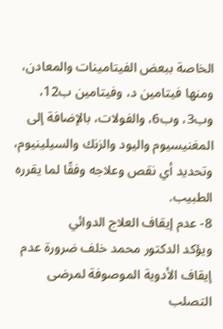الخاصة ببعض الفيتامينات والمعادن، ومنها فيتامين د، وفيتامين ب12، وب3، وب6، والفولات، بالإضافة إلى المغنيسيوم واليود والزنك والسيلينيوم، وتحديد أي نقص وعلاجه وفقًا لما يقرره الطبيب.
8- عدم إيقاف العلاج الدوائي
ويؤكد الدكتور محمد خلف ضرورة عدم إيقاف الأدوية الموصوفة لمرضى التصلب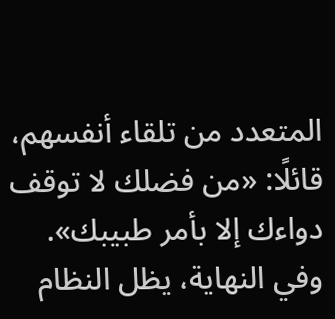المتعدد من تلقاء أنفسهم، قائلًا: «من فضلك لا توقف دواءك إلا بأمر طبيبك».
وفي النهاية، يظل النظام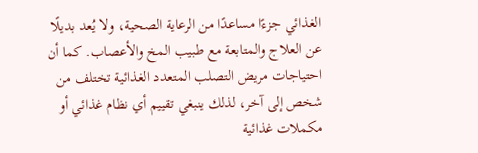الغذائي جزءًا مساعدًا من الرعاية الصحية، ولا يُعد بديلًا عن العلاج والمتابعة مع طبيب المخ والأعصاب. كما أن احتياجات مريض التصلب المتعدد الغذائية تختلف من شخص إلى آخر، لذلك ينبغي تقييم أي نظام غذائي أو مكملات غذائية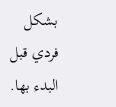بشكل فردي قبل البدء بها.